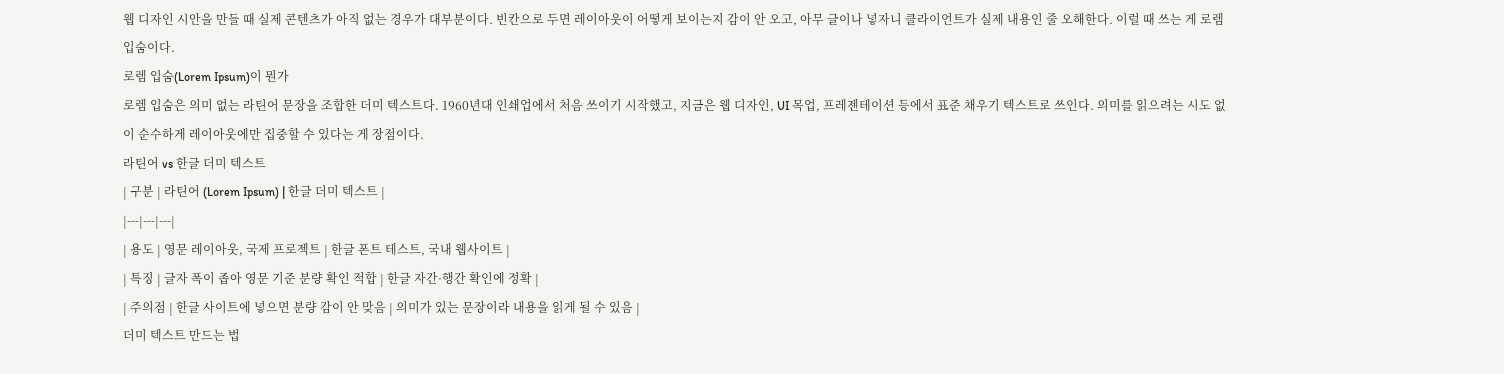웹 디자인 시안을 만들 때 실제 콘텐츠가 아직 없는 경우가 대부분이다. 빈칸으로 두면 레이아웃이 어떻게 보이는지 감이 안 오고, 아무 글이나 넣자니 클라이언트가 실제 내용인 줄 오해한다. 이럴 때 쓰는 게 로렘 입숨이다.
로렘 입숨(Lorem Ipsum)이 뭔가
로렘 입숨은 의미 없는 라틴어 문장을 조합한 더미 텍스트다. 1960년대 인쇄업에서 처음 쓰이기 시작했고, 지금은 웹 디자인, UI 목업, 프레젠테이션 등에서 표준 채우기 텍스트로 쓰인다. 의미를 읽으려는 시도 없이 순수하게 레이아웃에만 집중할 수 있다는 게 장점이다.
라틴어 vs 한글 더미 텍스트
| 구분 | 라틴어 (Lorem Ipsum) | 한글 더미 텍스트 |
|---|---|---|
| 용도 | 영문 레이아웃, 국제 프로젝트 | 한글 폰트 테스트, 국내 웹사이트 |
| 특징 | 글자 폭이 좁아 영문 기준 분량 확인 적합 | 한글 자간·행간 확인에 정확 |
| 주의점 | 한글 사이트에 넣으면 분량 감이 안 맞음 | 의미가 있는 문장이라 내용을 읽게 될 수 있음 |
더미 텍스트 만드는 법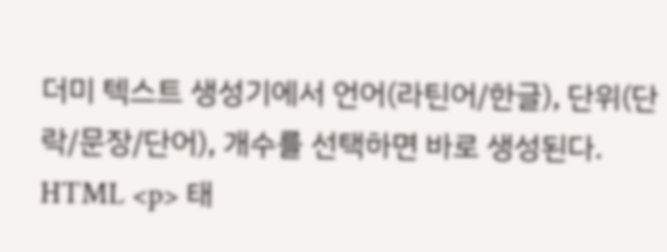더미 텍스트 생성기에서 언어(라틴어/한글), 단위(단락/문장/단어), 개수를 선택하면 바로 생성된다. HTML <p> 태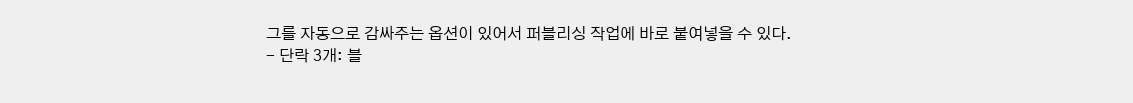그를 자동으로 감싸주는 옵션이 있어서 퍼블리싱 작업에 바로 붙여넣을 수 있다.
- 단락 3개: 블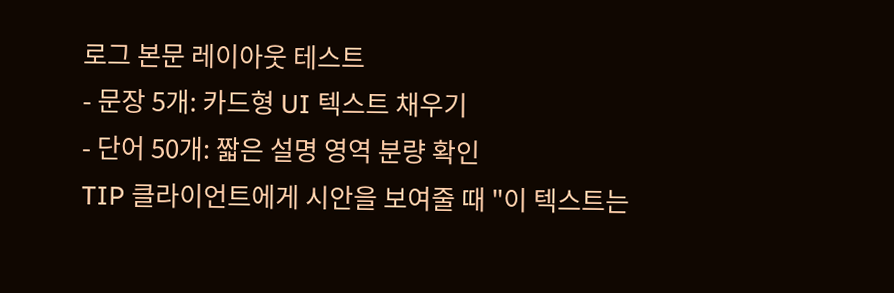로그 본문 레이아웃 테스트
- 문장 5개: 카드형 UI 텍스트 채우기
- 단어 50개: 짧은 설명 영역 분량 확인
TIP 클라이언트에게 시안을 보여줄 때 "이 텍스트는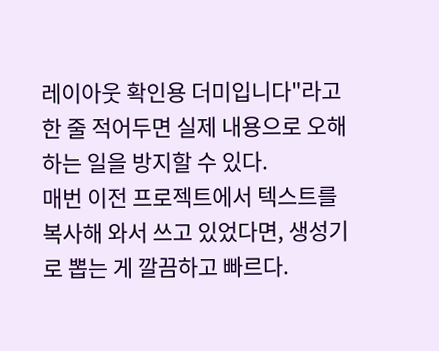레이아웃 확인용 더미입니다"라고 한 줄 적어두면 실제 내용으로 오해하는 일을 방지할 수 있다.
매번 이전 프로젝트에서 텍스트를 복사해 와서 쓰고 있었다면, 생성기로 뽑는 게 깔끔하고 빠르다.